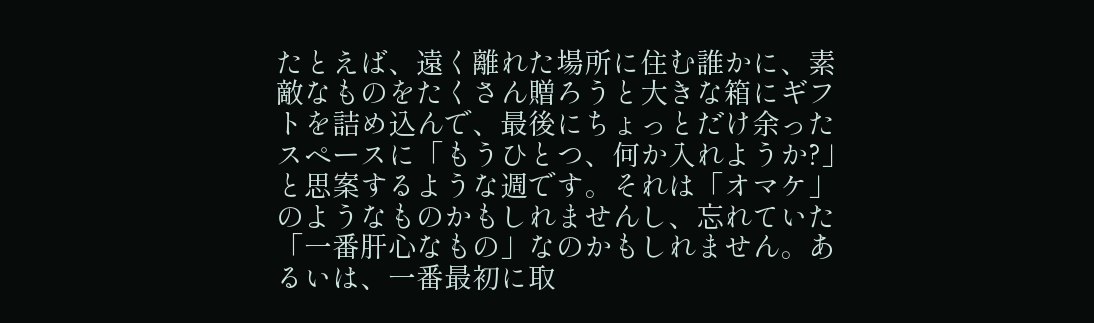たとえば、遠く離れた場所に住む誰かに、素敵なものをたくさん贈ろうと大きな箱にギフトを詰め込んで、最後にちょっとだけ余ったスペースに「もうひとつ、何か入れようか?」と思案するような週です。それは「オマケ」のようなものかもしれませんし、忘れていた「一番肝心なもの」なのかもしれません。あるいは、一番最初に取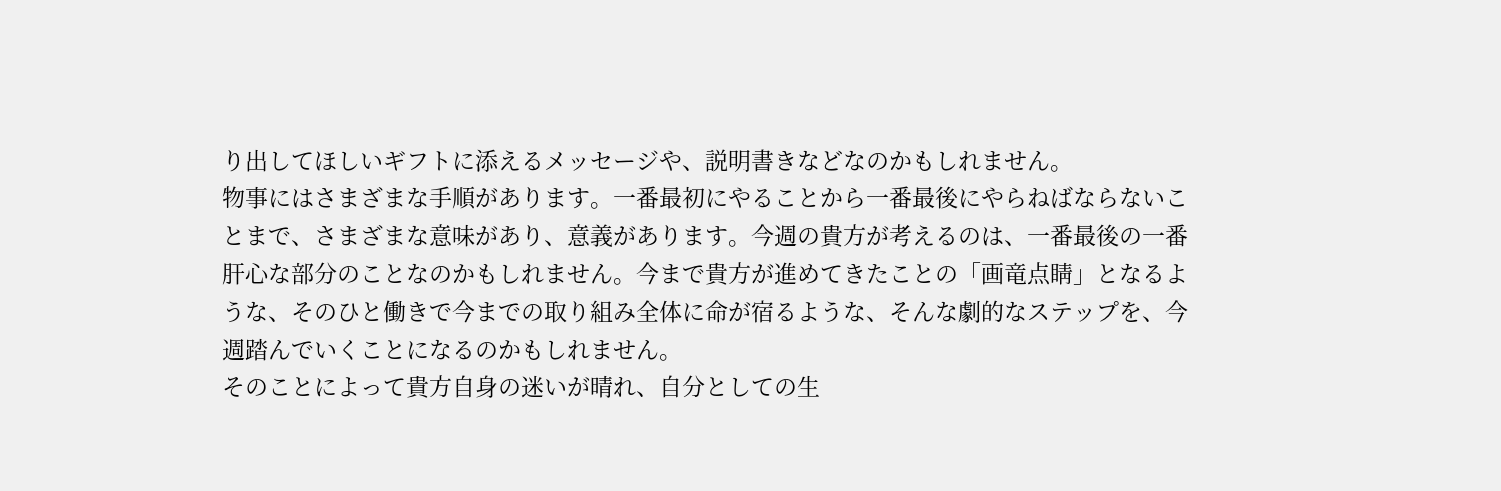り出してほしいギフトに添えるメッセージや、説明書きなどなのかもしれません。
物事にはさまざまな手順があります。一番最初にやることから一番最後にやらねばならないことまで、さまざまな意味があり、意義があります。今週の貴方が考えるのは、一番最後の一番肝心な部分のことなのかもしれません。今まで貴方が進めてきたことの「画竜点睛」となるような、そのひと働きで今までの取り組み全体に命が宿るような、そんな劇的なステップを、今週踏んでいくことになるのかもしれません。
そのことによって貴方自身の迷いが晴れ、自分としての生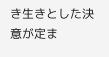き生きとした決意が定ま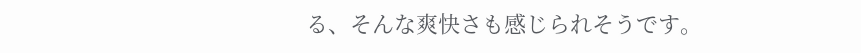る、そんな爽快さも感じられそうです。